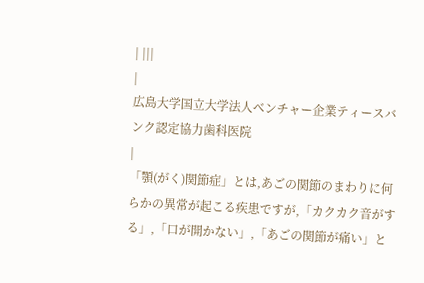| |||
|
広島大学国立大学法人ベンチャー企業ティースバンク認定協力歯科医院
|
「顎(がく)関節症」とは,あごの関節のまわりに何らかの異常が起こる疾患ですが,「カクカク音がする」,「口が開かない」,「あごの関節が痛い」と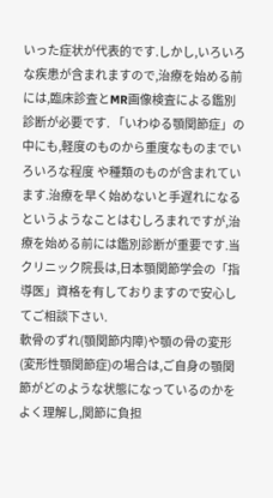いった症状が代表的です.しかし,いろいろな疾患が含まれますので,治療を始める前には,臨床診査とMR画像検査による鑑別診断が必要です. 「いわゆる顎関節症」の中にも,軽度のものから重度なものまでいろいろな程度 や種類のものが含まれています.治療を早く始めないと手遅れになるというようなことはむしろまれですが,治療を始める前には鑑別診断が重要です.当クリニック院長は,日本顎関節学会の「指導医」資格を有しておりますので安心してご相談下さい.
軟骨のずれ(顎関節内障)や顎の骨の変形(変形性顎関節症)の場合は,ご自身の顎関節がどのような状態になっているのかをよく理解し,関節に負担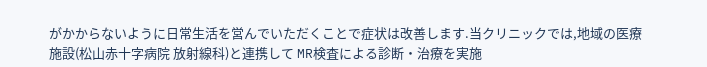がかからないように日常生活を営んでいただくことで症状は改善します.当クリニックでは,地域の医療施設(松山赤十字病院 放射線科)と連携して MR検査による診断・治療を実施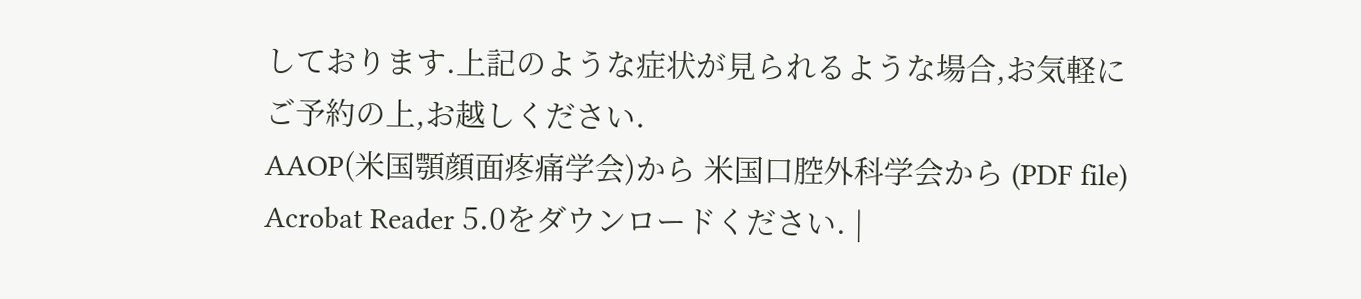しております.上記のような症状が見られるような場合,お気軽にご予約の上,お越しください.
AAOP(米国顎顔面疼痛学会)から 米国口腔外科学会から (PDF file) Acrobat Reader 5.0をダウンロードください. |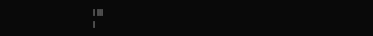| |||
|